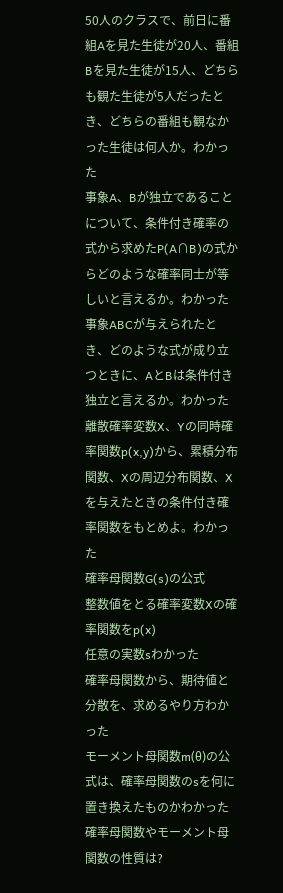50人のクラスで、前日に番組Aを見た生徒が20人、番組Bを見た生徒が15人、どちらも観た生徒が5人だったとき、どちらの番組も観なかった生徒は何人か。わかった
事象A、Bが独立であることについて、条件付き確率の式から求めたP(A∩B)の式からどのような確率同士が等しいと言えるか。わかった
事象ABCが与えられたとき、どのような式が成り立つときに、AとBは条件付き独立と言えるか。わかった
離散確率変数X、Yの同時確率関数p(x,y)から、累積分布関数、Xの周辺分布関数、Xを与えたときの条件付き確率関数をもとめよ。わかった
確率母関数G(s)の公式
整数値をとる確率変数Xの確率関数をp(x)
任意の実数sわかった
確率母関数から、期待値と分散を、求めるやり方わかった
モーメント母関数m(θ)の公式は、確率母関数のsを何に置き換えたものかわかった
確率母関数やモーメント母関数の性質は?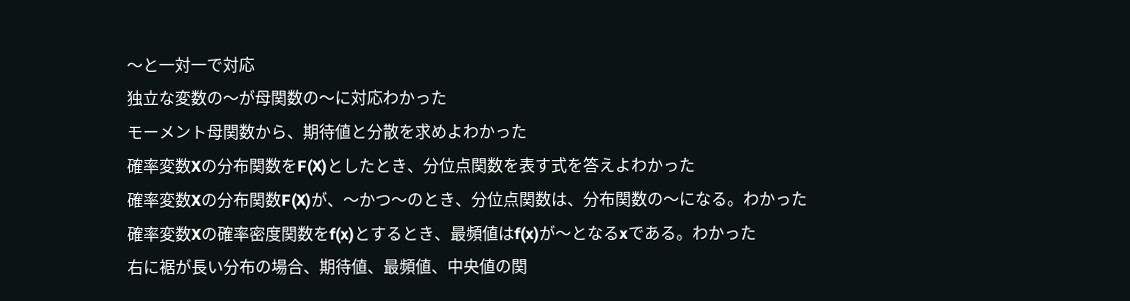〜と一対一で対応
独立な変数の〜が母関数の〜に対応わかった
モーメント母関数から、期待値と分散を求めよわかった
確率変数Xの分布関数をF(X)としたとき、分位点関数を表す式を答えよわかった
確率変数Xの分布関数F(X)が、〜かつ〜のとき、分位点関数は、分布関数の〜になる。わかった
確率変数Xの確率密度関数をf(x)とするとき、最頻値はf(x)が〜となるxである。わかった
右に裾が長い分布の場合、期待値、最頻値、中央値の関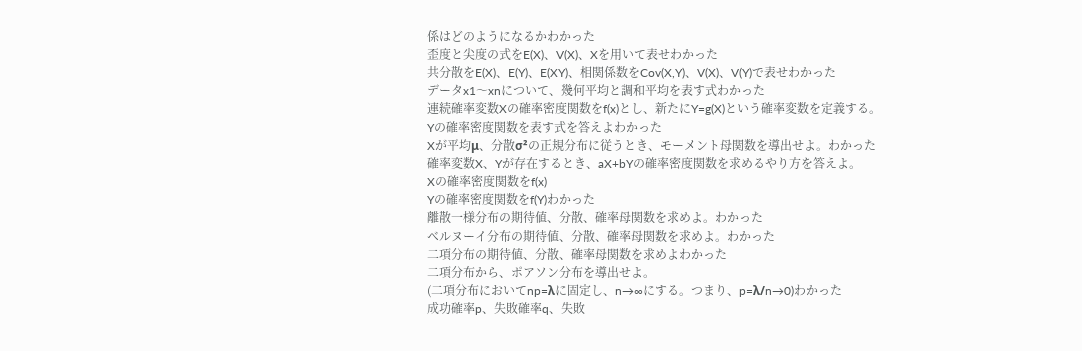係はどのようになるかわかった
歪度と尖度の式をE(X)、V(X)、Xを用いて表せわかった
共分散をE(X)、E(Y)、E(XY)、相関係数をCov(X,Y)、V(X)、V(Y)で表せわかった
データx1〜xnについて、幾何平均と調和平均を表す式わかった
連続確率変数Xの確率密度関数をf(x)とし、新たにY=g(X)という確率変数を定義する。
Yの確率密度関数を表す式を答えよわかった
Xが平均μ、分散σ²の正規分布に従うとき、モーメント母関数を導出せよ。わかった
確率変数X、Yが存在するとき、aX+bYの確率密度関数を求めるやり方を答えよ。
Xの確率密度関数をf(x)
Yの確率密度関数をf(Y)わかった
離散一様分布の期待値、分散、確率母関数を求めよ。わかった
ベルヌーイ分布の期待値、分散、確率母関数を求めよ。わかった
二項分布の期待値、分散、確率母関数を求めよわかった
二項分布から、ポアソン分布を導出せよ。
(二項分布においてnp=λに固定し、n→∞にする。つまり、p=λ/n→0)わかった
成功確率p、失敗確率q、失敗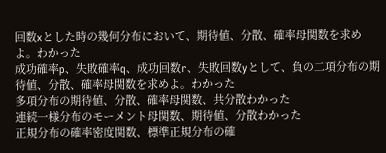回数xとした時の幾何分布において、期待値、分散、確率母関数を求めよ。わかった
成功確率p、失敗確率q、成功回数r、失敗回数yとして、負の二項分布の期待値、分散、確率母関数を求めよ。わかった
多項分布の期待値、分散、確率母関数、共分散わかった
連続一様分布のモーメント母関数、期待値、分散わかった
正規分布の確率密度関数、標準正規分布の確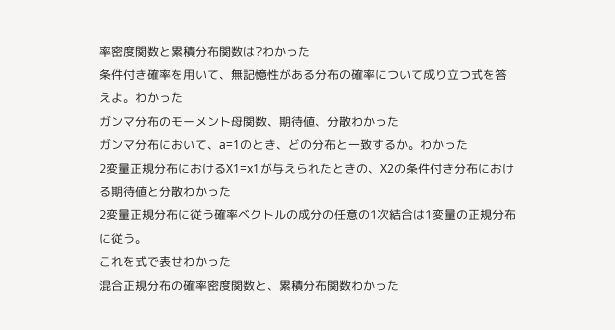率密度関数と累積分布関数は?わかった
条件付き確率を用いて、無記憶性がある分布の確率について成り立つ式を答えよ。わかった
ガンマ分布のモーメント母関数、期待値、分散わかった
ガンマ分布において、a=1のとき、どの分布と一致するか。わかった
2変量正規分布におけるX1=x1が与えられたときの、X2の条件付き分布における期待値と分散わかった
2変量正規分布に従う確率ベクトルの成分の任意の1次結合は1変量の正規分布に従う。
これを式で表せわかった
混合正規分布の確率密度関数と、累積分布関数わかった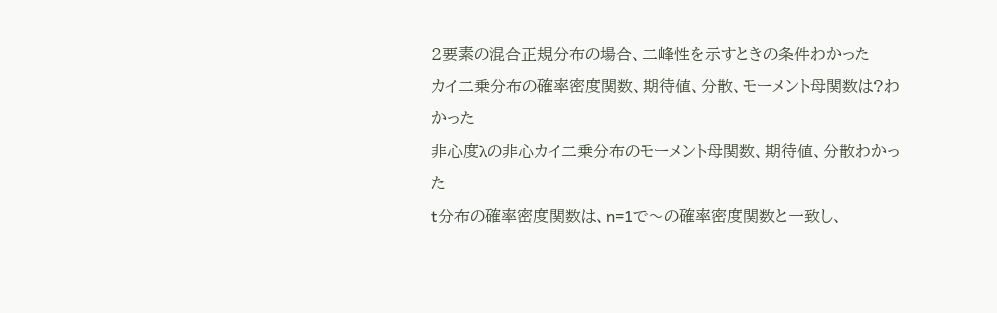2要素の混合正規分布の場合、二峰性を示すときの条件わかった
カイ二乗分布の確率密度関数、期待値、分散、モーメント母関数は?わかった
非心度λの非心カイ二乗分布のモーメント母関数、期待値、分散わかった
t分布の確率密度関数は、n=1で〜の確率密度関数と一致し、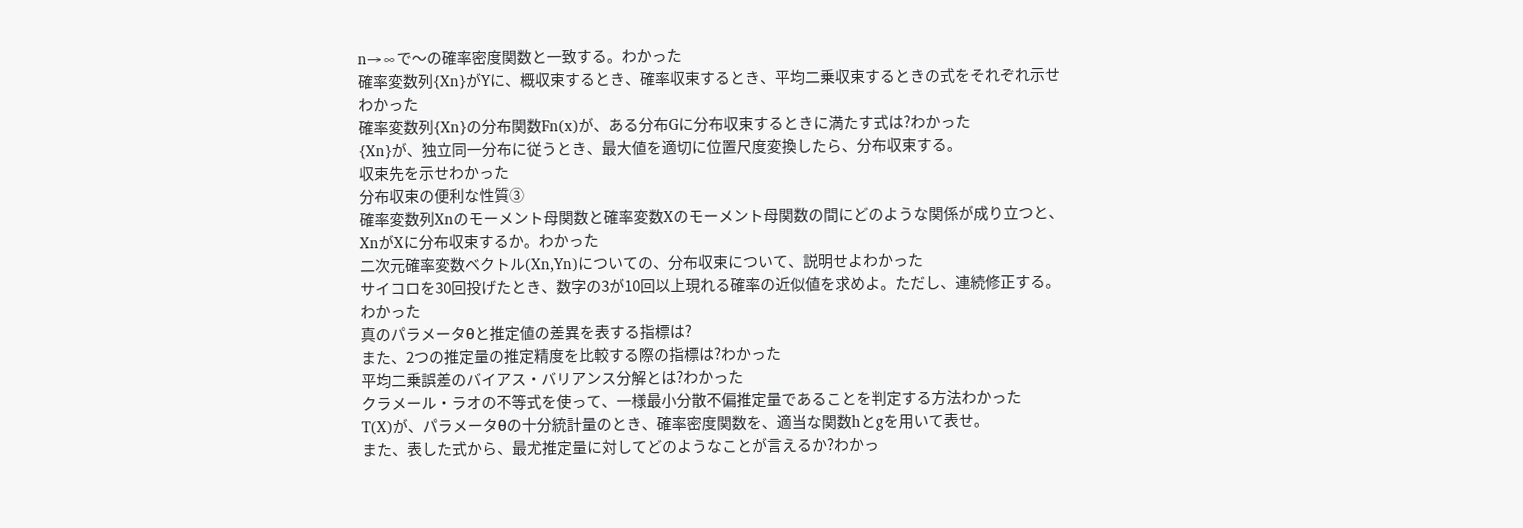n→∞で〜の確率密度関数と一致する。わかった
確率変数列{Xn}がYに、概収束するとき、確率収束するとき、平均二乗収束するときの式をそれぞれ示せわかった
確率変数列{Xn}の分布関数Fn(x)が、ある分布Gに分布収束するときに満たす式は?わかった
{Xn}が、独立同一分布に従うとき、最大値を適切に位置尺度変換したら、分布収束する。
収束先を示せわかった
分布収束の便利な性質③
確率変数列Xnのモーメント母関数と確率変数Xのモーメント母関数の間にどのような関係が成り立つと、XnがXに分布収束するか。わかった
二次元確率変数ベクトル(Xn,Yn)についての、分布収束について、説明せよわかった
サイコロを30回投げたとき、数字の3が10回以上現れる確率の近似値を求めよ。ただし、連続修正する。わかった
真のパラメータθと推定値の差異を表する指標は?
また、2つの推定量の推定精度を比較する際の指標は?わかった
平均二乗誤差のバイアス・バリアンス分解とは?わかった
クラメール・ラオの不等式を使って、一様最小分散不偏推定量であることを判定する方法わかった
T(X)が、パラメータθの十分統計量のとき、確率密度関数を、適当な関数hとgを用いて表せ。
また、表した式から、最尤推定量に対してどのようなことが言えるか?わかっ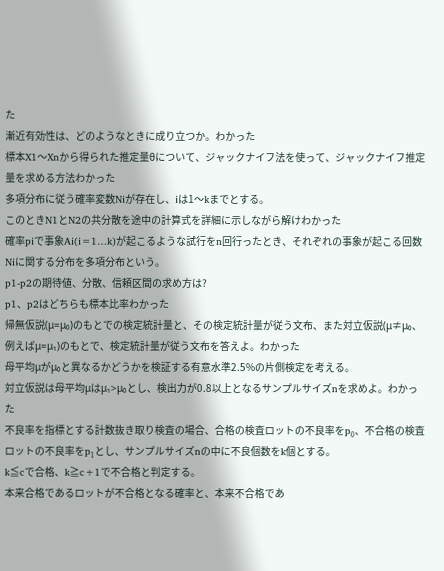た
漸近有効性は、どのようなときに成り立つか。わかった
標本X1〜Xnから得られた推定量θについて、ジャックナイフ法を使って、ジャックナイフ推定量を求める方法わかった
多項分布に従う確率変数Niが存在し、iは1〜kまでとする。
このときN1とN2の共分散を途中の計算式を詳細に示しながら解けわかった
確率piで事象Ai(i=1…k)が起こるような試行をn回行ったとき、それぞれの事象が起こる回数Niに関する分布を多項分布という。
p1-p2の期待値、分散、信頼区間の求め方は?
p1、p2はどちらも標本比率わかった
帰無仮説(μ=μ₀)のもとでの検定統計量と、その検定統計量が従う文布、また対立仮説(μ≠μ₀、例えばμ=μ₁)のもとで、検定統計量が従う文布を答えよ。わかった
母平均μがμ₀と異なるかどうかを検証する有意水準2.5%の片側検定を考える。
対立仮説は母平均μはμ₁>μ₀とし、検出力が0.8以上となるサンプルサイズnを求めよ。わかった
不良率を指標とする計数抜き取り検査の場合、合格の検査ロットの不良率をp₀、不合格の検査ロットの不良率をp₁とし、サンプルサイズnの中に不良個数をk個とする。
k≦cで合格、k≧c+1で不合格と判定する。
本来合格であるロットが不合格となる確率と、本来不合格であ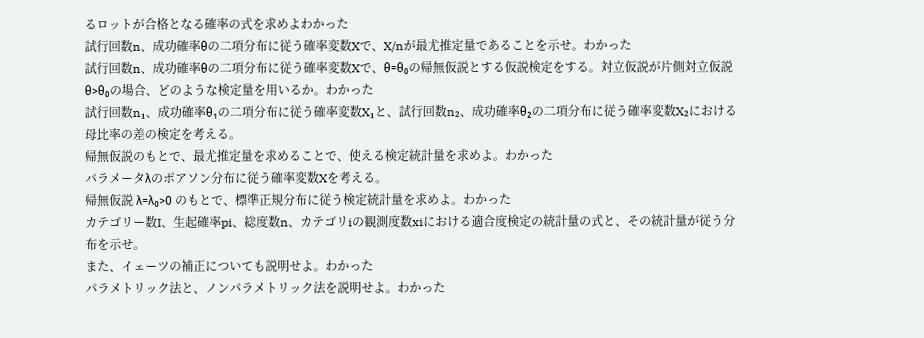るロットが合格となる確率の式を求めよわかった
試行回数n、成功確率θの二項分布に従う確率変数Xで、X/nが最尤推定量であることを示せ。わかった
試行回数n、成功確率θの二項分布に従う確率変数Xで、θ=θ₀の帰無仮説とする仮説検定をする。対立仮説が片側対立仮説θ>θ₀の場合、どのような検定量を用いるか。わかった
試行回数n₁、成功確率θ₁の二項分布に従う確率変数X₁と、試行回数n₂、成功確率θ₂の二項分布に従う確率変数X₂における母比率の差の検定を考える。
帰無仮説のもとで、最尤推定量を求めることで、使える検定統計量を求めよ。わかった
パラメータλのポアソン分布に従う確率変数Xを考える。
帰無仮説 λ=λ₀>0 のもとで、標準正規分布に従う検定統計量を求めよ。わかった
カテゴリー数I、生起確率pi、総度数n、カテゴリiの観測度数xiにおける適合度検定の統計量の式と、その統計量が従う分布を示せ。
また、イェーツの補正についても説明せよ。わかった
パラメトリック法と、ノンパラメトリック法を説明せよ。わかった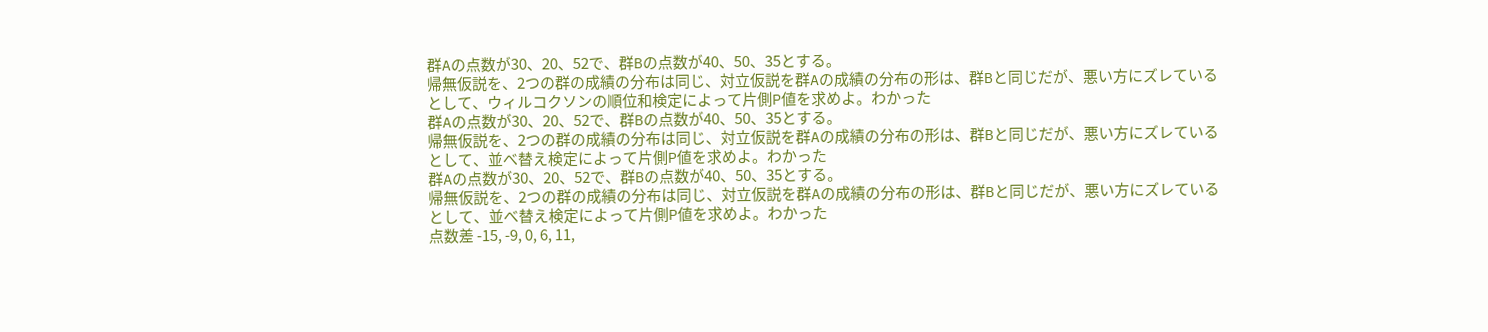群Aの点数が30、20、52で、群Bの点数が40、50、35とする。
帰無仮説を、2つの群の成績の分布は同じ、対立仮説を群Aの成績の分布の形は、群Bと同じだが、悪い方にズレているとして、ウィルコクソンの順位和検定によって片側P値を求めよ。わかった
群Aの点数が30、20、52で、群Bの点数が40、50、35とする。
帰無仮説を、2つの群の成績の分布は同じ、対立仮説を群Aの成績の分布の形は、群Bと同じだが、悪い方にズレているとして、並べ替え検定によって片側P値を求めよ。わかった
群Aの点数が30、20、52で、群Bの点数が40、50、35とする。
帰無仮説を、2つの群の成績の分布は同じ、対立仮説を群Aの成績の分布の形は、群Bと同じだが、悪い方にズレているとして、並べ替え検定によって片側P値を求めよ。わかった
点数差 -15, -9, 0, 6, 11,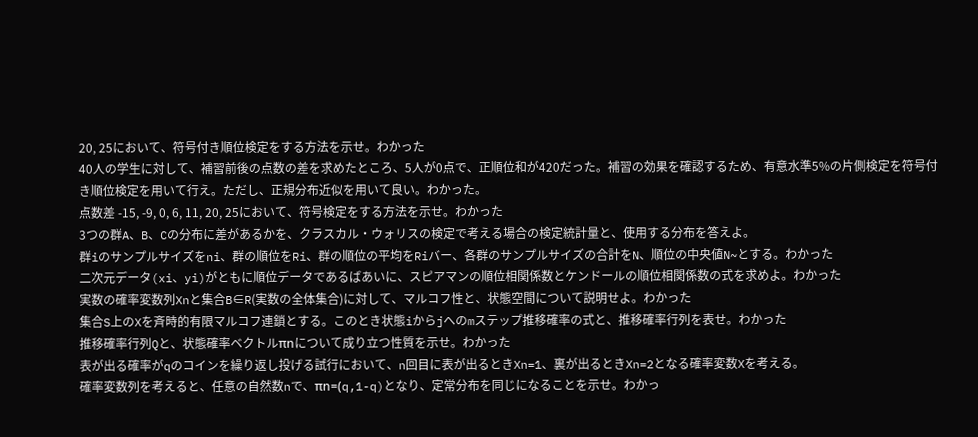20, 25において、符号付き順位検定をする方法を示せ。わかった
40人の学生に対して、補習前後の点数の差を求めたところ、5人が0点で、正順位和が420だった。補習の効果を確認するため、有意水準5%の片側検定を符号付き順位検定を用いて行え。ただし、正規分布近似を用いて良い。わかった。
点数差 -15, -9, 0, 6, 11, 20, 25において、符号検定をする方法を示せ。わかった
3つの群A、B、Cの分布に差があるかを、クラスカル・ウォリスの検定で考える場合の検定統計量と、使用する分布を答えよ。
群iのサンプルサイズをni、群の順位をRi、群の順位の平均をRiバー、各群のサンプルサイズの合計をN、順位の中央値N~とする。わかった
二次元データ(xi、yi)がともに順位データであるばあいに、スピアマンの順位相関係数とケンドールの順位相関係数の式を求めよ。わかった
実数の確率変数列Xnと集合B∈R(実数の全体集合)に対して、マルコフ性と、状態空間について説明せよ。わかった
集合S上のXを斉時的有限マルコフ連鎖とする。このとき状態iからjへのmステップ推移確率の式と、推移確率行列を表せ。わかった
推移確率行列Qと、状態確率ベクトルπnについて成り立つ性質を示せ。わかった
表が出る確率がqのコインを繰り返し投げる試行において、n回目に表が出るときXn=1、裏が出るときXn=2となる確率変数Xを考える。
確率変数列を考えると、任意の自然数nで、πn=(q,1-q)となり、定常分布を同じになることを示せ。わかっ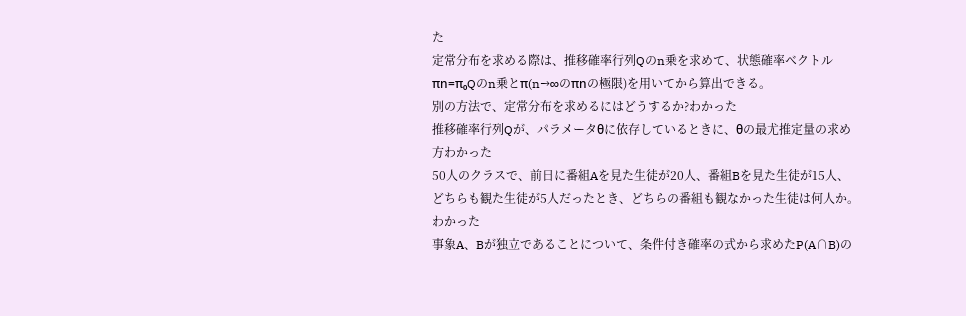た
定常分布を求める際は、推移確率行列Qのn乗を求めて、状態確率ベクトルπn=π₀Qのn乗とπ(n→∞のπnの極限)を用いてから算出できる。
別の方法で、定常分布を求めるにはどうするか?わかった
推移確率行列Qが、パラメータθに依存しているときに、θの最尤推定量の求め方わかった
50人のクラスで、前日に番組Aを見た生徒が20人、番組Bを見た生徒が15人、どちらも観た生徒が5人だったとき、どちらの番組も観なかった生徒は何人か。わかった
事象A、Bが独立であることについて、条件付き確率の式から求めたP(A∩B)の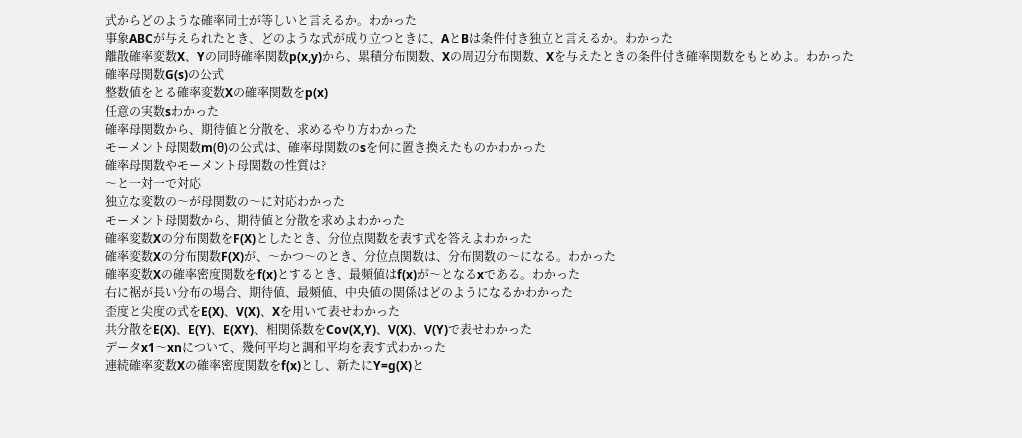式からどのような確率同士が等しいと言えるか。わかった
事象ABCが与えられたとき、どのような式が成り立つときに、AとBは条件付き独立と言えるか。わかった
離散確率変数X、Yの同時確率関数p(x,y)から、累積分布関数、Xの周辺分布関数、Xを与えたときの条件付き確率関数をもとめよ。わかった
確率母関数G(s)の公式
整数値をとる確率変数Xの確率関数をp(x)
任意の実数sわかった
確率母関数から、期待値と分散を、求めるやり方わかった
モーメント母関数m(θ)の公式は、確率母関数のsを何に置き換えたものかわかった
確率母関数やモーメント母関数の性質は?
〜と一対一で対応
独立な変数の〜が母関数の〜に対応わかった
モーメント母関数から、期待値と分散を求めよわかった
確率変数Xの分布関数をF(X)としたとき、分位点関数を表す式を答えよわかった
確率変数Xの分布関数F(X)が、〜かつ〜のとき、分位点関数は、分布関数の〜になる。わかった
確率変数Xの確率密度関数をf(x)とするとき、最頻値はf(x)が〜となるxである。わかった
右に裾が長い分布の場合、期待値、最頻値、中央値の関係はどのようになるかわかった
歪度と尖度の式をE(X)、V(X)、Xを用いて表せわかった
共分散をE(X)、E(Y)、E(XY)、相関係数をCov(X,Y)、V(X)、V(Y)で表せわかった
データx1〜xnについて、幾何平均と調和平均を表す式わかった
連続確率変数Xの確率密度関数をf(x)とし、新たにY=g(X)と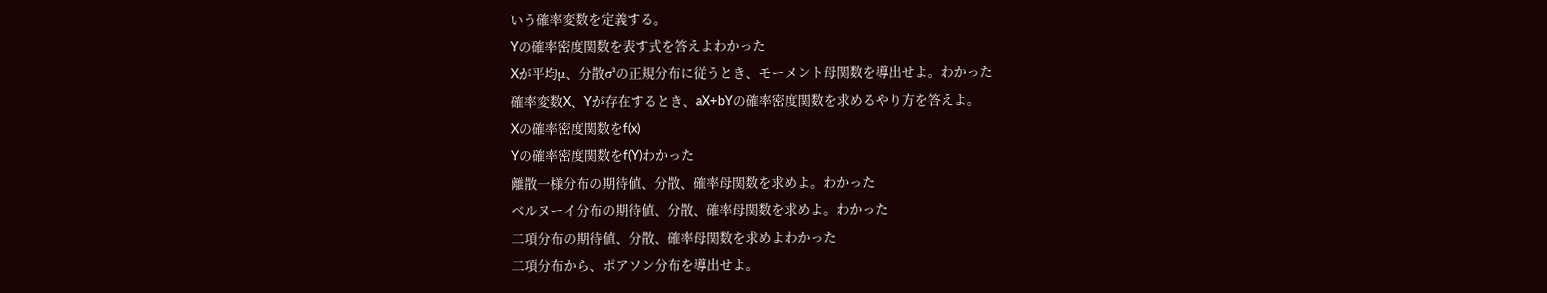いう確率変数を定義する。
Yの確率密度関数を表す式を答えよわかった
Xが平均μ、分散σ²の正規分布に従うとき、モーメント母関数を導出せよ。わかった
確率変数X、Yが存在するとき、aX+bYの確率密度関数を求めるやり方を答えよ。
Xの確率密度関数をf(x)
Yの確率密度関数をf(Y)わかった
離散一様分布の期待値、分散、確率母関数を求めよ。わかった
ベルヌーイ分布の期待値、分散、確率母関数を求めよ。わかった
二項分布の期待値、分散、確率母関数を求めよわかった
二項分布から、ポアソン分布を導出せよ。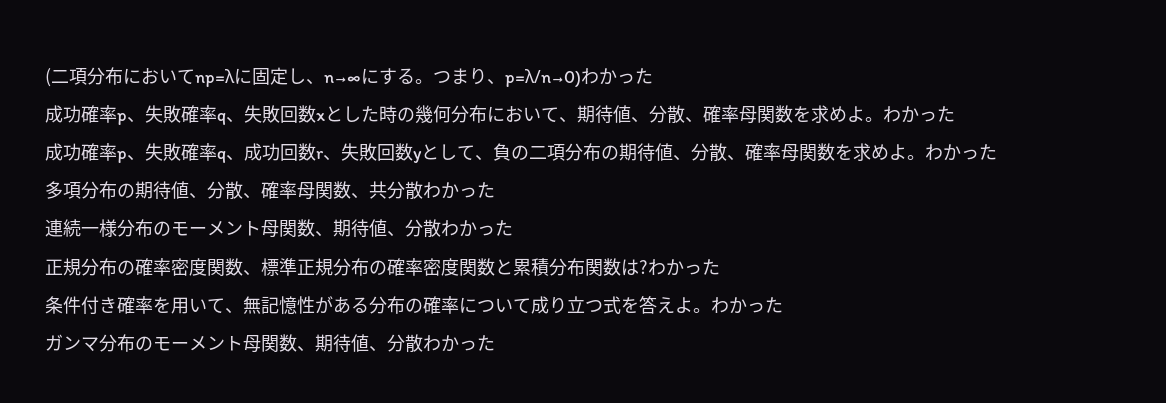(二項分布においてnp=λに固定し、n→∞にする。つまり、p=λ/n→0)わかった
成功確率p、失敗確率q、失敗回数xとした時の幾何分布において、期待値、分散、確率母関数を求めよ。わかった
成功確率p、失敗確率q、成功回数r、失敗回数yとして、負の二項分布の期待値、分散、確率母関数を求めよ。わかった
多項分布の期待値、分散、確率母関数、共分散わかった
連続一様分布のモーメント母関数、期待値、分散わかった
正規分布の確率密度関数、標準正規分布の確率密度関数と累積分布関数は?わかった
条件付き確率を用いて、無記憶性がある分布の確率について成り立つ式を答えよ。わかった
ガンマ分布のモーメント母関数、期待値、分散わかった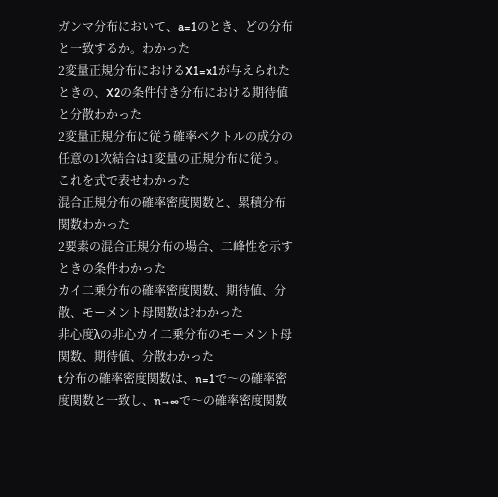ガンマ分布において、a=1のとき、どの分布と一致するか。わかった
2変量正規分布におけるX1=x1が与えられたときの、X2の条件付き分布における期待値と分散わかった
2変量正規分布に従う確率ベクトルの成分の任意の1次結合は1変量の正規分布に従う。
これを式で表せわかった
混合正規分布の確率密度関数と、累積分布関数わかった
2要素の混合正規分布の場合、二峰性を示すときの条件わかった
カイ二乗分布の確率密度関数、期待値、分散、モーメント母関数は?わかった
非心度λの非心カイ二乗分布のモーメント母関数、期待値、分散わかった
t分布の確率密度関数は、n=1で〜の確率密度関数と一致し、n→∞で〜の確率密度関数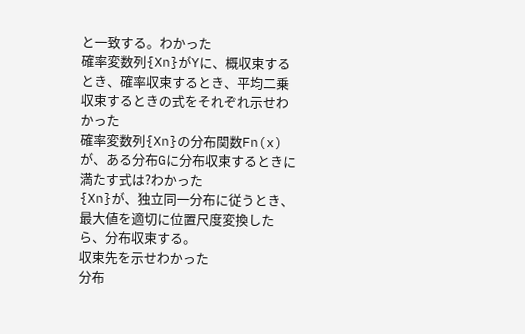と一致する。わかった
確率変数列{Xn}がYに、概収束するとき、確率収束するとき、平均二乗収束するときの式をそれぞれ示せわかった
確率変数列{Xn}の分布関数Fn(x)が、ある分布Gに分布収束するときに満たす式は?わかった
{Xn}が、独立同一分布に従うとき、最大値を適切に位置尺度変換したら、分布収束する。
収束先を示せわかった
分布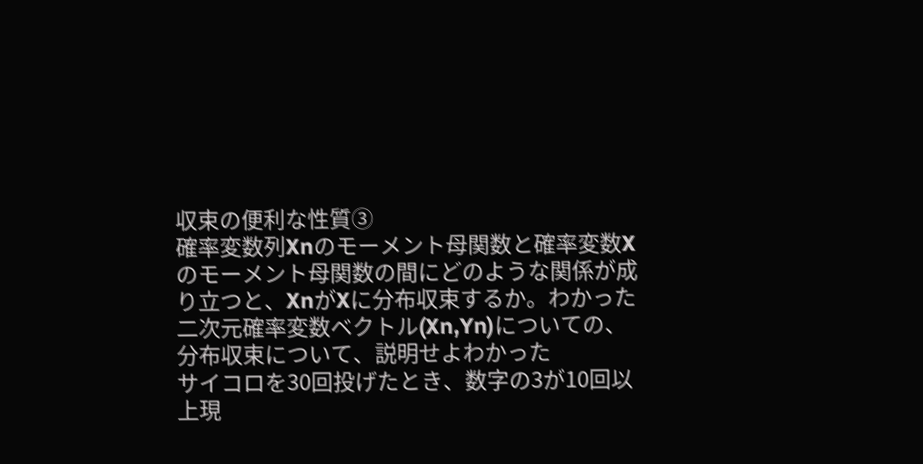収束の便利な性質③
確率変数列Xnのモーメント母関数と確率変数Xのモーメント母関数の間にどのような関係が成り立つと、XnがXに分布収束するか。わかった
二次元確率変数ベクトル(Xn,Yn)についての、分布収束について、説明せよわかった
サイコロを30回投げたとき、数字の3が10回以上現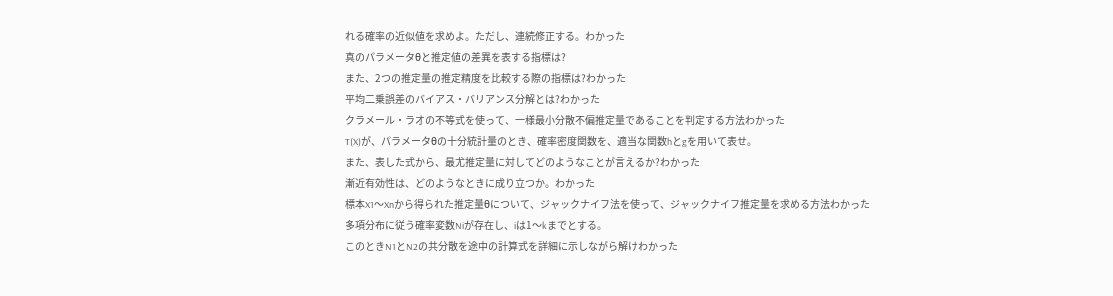れる確率の近似値を求めよ。ただし、連続修正する。わかった
真のパラメータθと推定値の差異を表する指標は?
また、2つの推定量の推定精度を比較する際の指標は?わかった
平均二乗誤差のバイアス・バリアンス分解とは?わかった
クラメール・ラオの不等式を使って、一様最小分散不偏推定量であることを判定する方法わかった
T(X)が、パラメータθの十分統計量のとき、確率密度関数を、適当な関数hとgを用いて表せ。
また、表した式から、最尤推定量に対してどのようなことが言えるか?わかった
漸近有効性は、どのようなときに成り立つか。わかった
標本X1〜Xnから得られた推定量θについて、ジャックナイフ法を使って、ジャックナイフ推定量を求める方法わかった
多項分布に従う確率変数Niが存在し、iは1〜kまでとする。
このときN1とN2の共分散を途中の計算式を詳細に示しながら解けわかった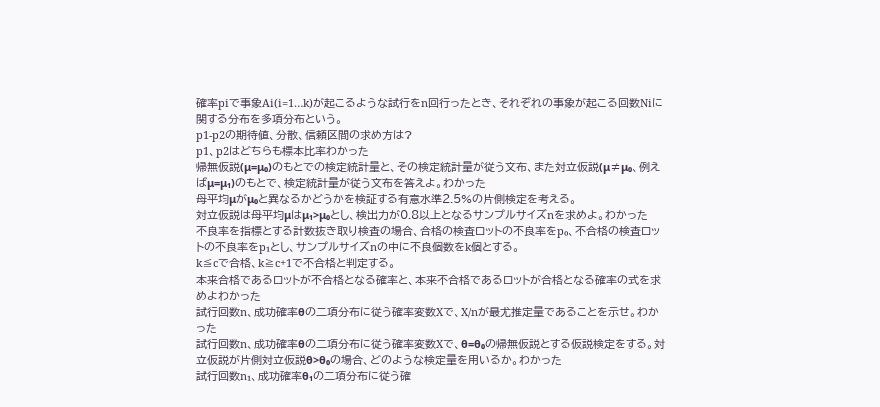確率piで事象Ai(i=1…k)が起こるような試行をn回行ったとき、それぞれの事象が起こる回数Niに関する分布を多項分布という。
p1-p2の期待値、分散、信頼区間の求め方は?
p1、p2はどちらも標本比率わかった
帰無仮説(μ=μ₀)のもとでの検定統計量と、その検定統計量が従う文布、また対立仮説(μ≠μ₀、例えばμ=μ₁)のもとで、検定統計量が従う文布を答えよ。わかった
母平均μがμ₀と異なるかどうかを検証する有意水準2.5%の片側検定を考える。
対立仮説は母平均μはμ₁>μ₀とし、検出力が0.8以上となるサンプルサイズnを求めよ。わかった
不良率を指標とする計数抜き取り検査の場合、合格の検査ロットの不良率をp₀、不合格の検査ロットの不良率をp₁とし、サンプルサイズnの中に不良個数をk個とする。
k≦cで合格、k≧c+1で不合格と判定する。
本来合格であるロットが不合格となる確率と、本来不合格であるロットが合格となる確率の式を求めよわかった
試行回数n、成功確率θの二項分布に従う確率変数Xで、X/nが最尤推定量であることを示せ。わかった
試行回数n、成功確率θの二項分布に従う確率変数Xで、θ=θ₀の帰無仮説とする仮説検定をする。対立仮説が片側対立仮説θ>θ₀の場合、どのような検定量を用いるか。わかった
試行回数n₁、成功確率θ₁の二項分布に従う確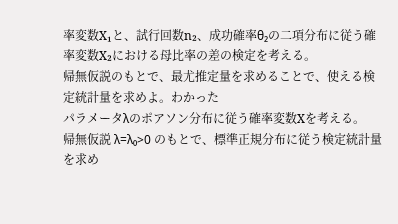率変数X₁と、試行回数n₂、成功確率θ₂の二項分布に従う確率変数X₂における母比率の差の検定を考える。
帰無仮説のもとで、最尤推定量を求めることで、使える検定統計量を求めよ。わかった
パラメータλのポアソン分布に従う確率変数Xを考える。
帰無仮説 λ=λ₀>0 のもとで、標準正規分布に従う検定統計量を求め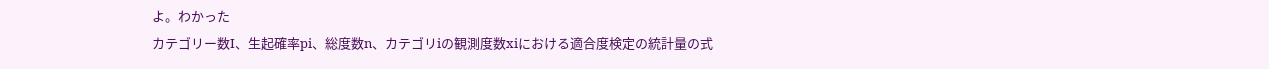よ。わかった
カテゴリー数I、生起確率pi、総度数n、カテゴリiの観測度数xiにおける適合度検定の統計量の式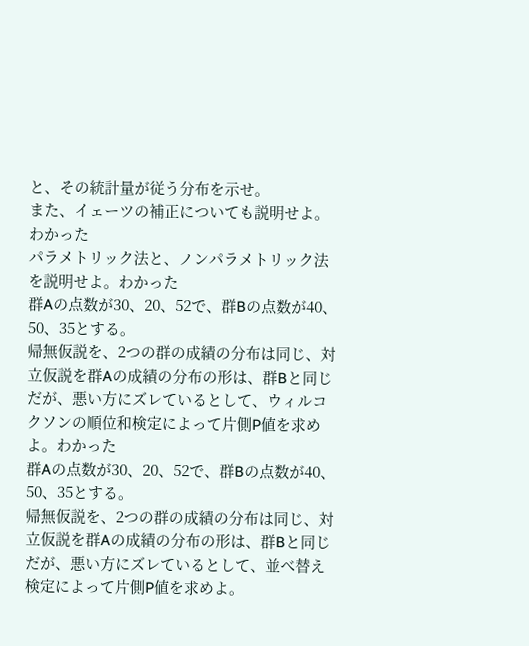と、その統計量が従う分布を示せ。
また、イェーツの補正についても説明せよ。わかった
パラメトリック法と、ノンパラメトリック法を説明せよ。わかった
群Aの点数が30、20、52で、群Bの点数が40、50、35とする。
帰無仮説を、2つの群の成績の分布は同じ、対立仮説を群Aの成績の分布の形は、群Bと同じだが、悪い方にズレているとして、ウィルコクソンの順位和検定によって片側P値を求めよ。わかった
群Aの点数が30、20、52で、群Bの点数が40、50、35とする。
帰無仮説を、2つの群の成績の分布は同じ、対立仮説を群Aの成績の分布の形は、群Bと同じだが、悪い方にズレているとして、並べ替え検定によって片側P値を求めよ。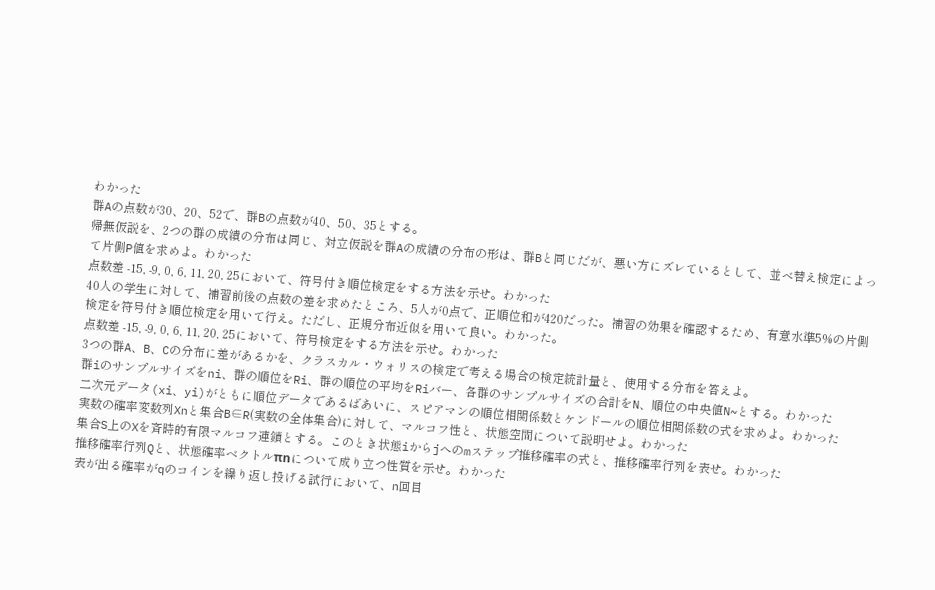わかった
群Aの点数が30、20、52で、群Bの点数が40、50、35とする。
帰無仮説を、2つの群の成績の分布は同じ、対立仮説を群Aの成績の分布の形は、群Bと同じだが、悪い方にズレているとして、並べ替え検定によって片側P値を求めよ。わかった
点数差 -15, -9, 0, 6, 11, 20, 25において、符号付き順位検定をする方法を示せ。わかった
40人の学生に対して、補習前後の点数の差を求めたところ、5人が0点で、正順位和が420だった。補習の効果を確認するため、有意水準5%の片側検定を符号付き順位検定を用いて行え。ただし、正規分布近似を用いて良い。わかった。
点数差 -15, -9, 0, 6, 11, 20, 25において、符号検定をする方法を示せ。わかった
3つの群A、B、Cの分布に差があるかを、クラスカル・ウォリスの検定で考える場合の検定統計量と、使用する分布を答えよ。
群iのサンプルサイズをni、群の順位をRi、群の順位の平均をRiバー、各群のサンプルサイズの合計をN、順位の中央値N~とする。わかった
二次元データ(xi、yi)がともに順位データであるばあいに、スピアマンの順位相関係数とケンドールの順位相関係数の式を求めよ。わかった
実数の確率変数列Xnと集合B∈R(実数の全体集合)に対して、マルコフ性と、状態空間について説明せよ。わかった
集合S上のXを斉時的有限マルコフ連鎖とする。このとき状態iからjへのmステップ推移確率の式と、推移確率行列を表せ。わかった
推移確率行列Qと、状態確率ベクトルπnについて成り立つ性質を示せ。わかった
表が出る確率がqのコインを繰り返し投げる試行において、n回目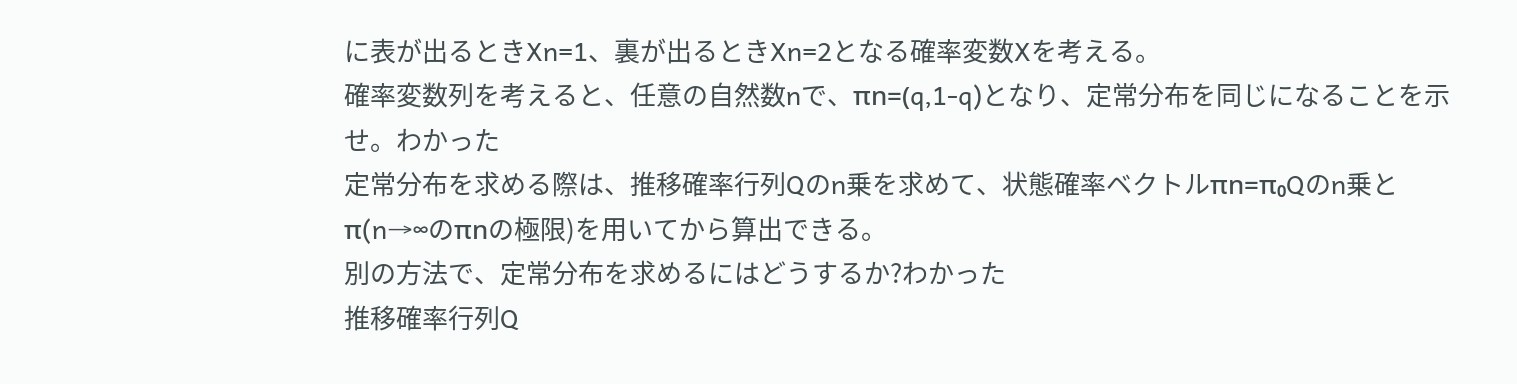に表が出るときXn=1、裏が出るときXn=2となる確率変数Xを考える。
確率変数列を考えると、任意の自然数nで、πn=(q,1-q)となり、定常分布を同じになることを示せ。わかった
定常分布を求める際は、推移確率行列Qのn乗を求めて、状態確率ベクトルπn=π₀Qのn乗とπ(n→∞のπnの極限)を用いてから算出できる。
別の方法で、定常分布を求めるにはどうするか?わかった
推移確率行列Q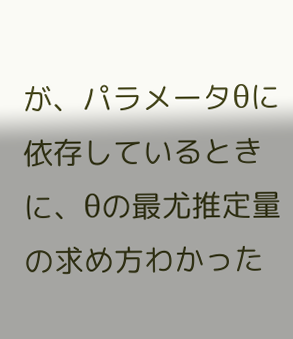が、パラメータθに依存しているときに、θの最尤推定量の求め方わかった